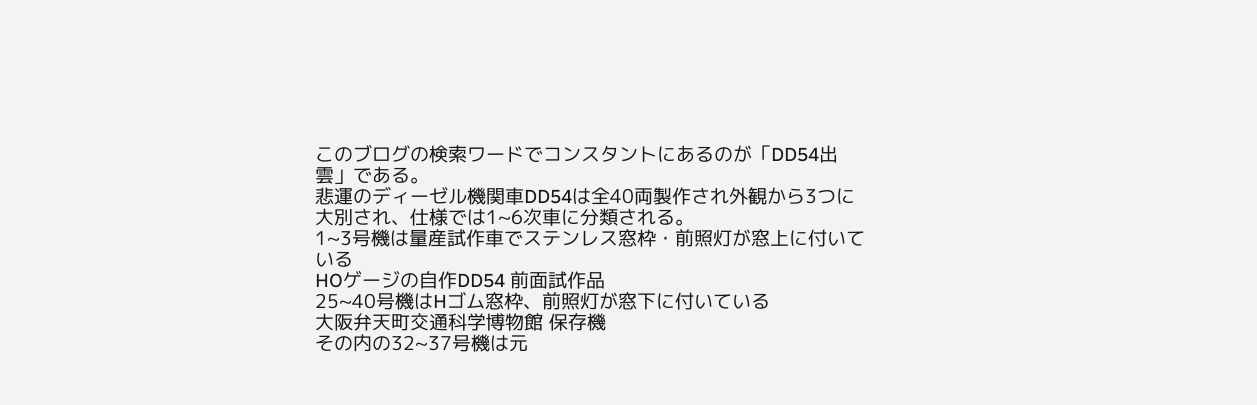このブログの検索ワードでコンスタントにあるのが「DD54出雲」である。
悲運のディーゼル機関車DD54は全40両製作され外観から3つに大別され、仕様では1~6次車に分類される。
1~3号機は量産試作車でステンレス窓枠・前照灯が窓上に付いている
HOゲージの自作DD54 前面試作品
25~40号機はHゴム窓枠、前照灯が窓下に付いている
大阪弁天町交通科学博物館 保存機
その内の32~37号機は元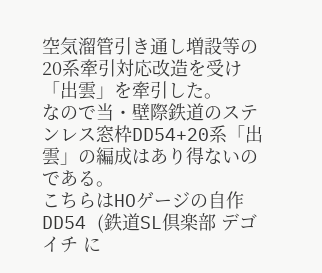空気溜管引き通し増設等の20系牽引対応改造を受け「出雲」を牽引した。
なので当・壁際鉄道のステンレス窓枠DD54+20系「出雲」の編成はあり得ないのである。
こちらはHOゲージの自作DD54 (鉄道SL倶楽部 デゴイチ に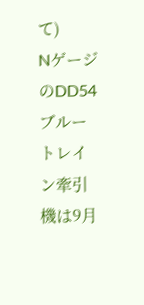て)
NゲージのDD54 ブルートレイン牽引機は9月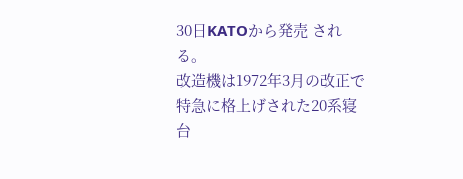30日KATOから発売 される。
改造機は1972年3月の改正で特急に格上げされた20系寝台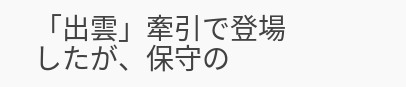「出雲」牽引で登場したが、保守の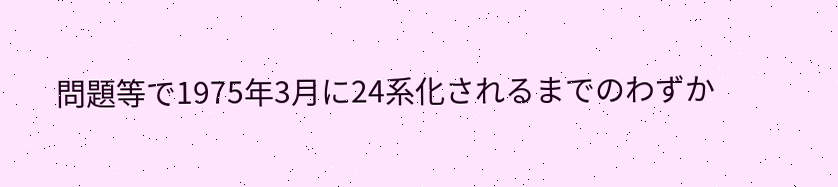問題等で1975年3月に24系化されるまでのわずか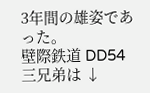3年間の雄姿であった。
壁際鉄道 DD54三兄弟は ↓